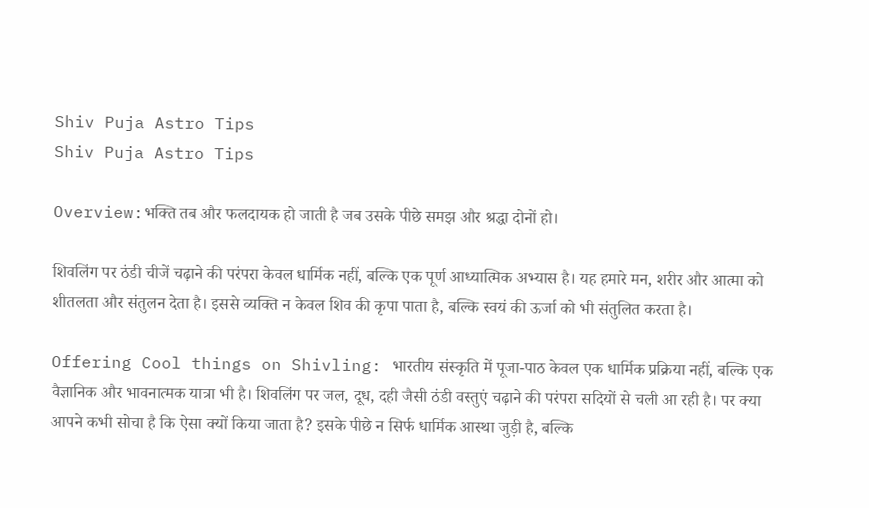Shiv Puja Astro Tips
Shiv Puja Astro Tips

Overview:भक्ति तब और फलदायक हो जाती है जब उसके पीछे समझ और श्रद्धा दोनों हो।

शिवलिंग पर ठंडी चीजें चढ़ाने की परंपरा केवल धार्मिक नहीं, बल्कि एक पूर्ण आध्यात्मिक अभ्यास है। यह हमारे मन, शरीर और आत्मा को शीतलता और संतुलन देता है। इससे व्यक्ति न केवल शिव की कृपा पाता है, बल्कि स्वयं की ऊर्जा को भी संतुलित करता है।

Offering Cool things on Shivling: भारतीय संस्कृति में पूजा-पाठ केवल एक धार्मिक प्रक्रिया नहीं, बल्कि एक वैज्ञानिक और भावनात्मक यात्रा भी है। शिवलिंग पर जल, दूध, दही जैसी ठंडी वस्तुएं चढ़ाने की परंपरा सदियों से चली आ रही है। पर क्या आपने कभी सोचा है कि ऐसा क्यों किया जाता है? इसके पीछे न सिर्फ धार्मिक आस्था जुड़ी है, बल्कि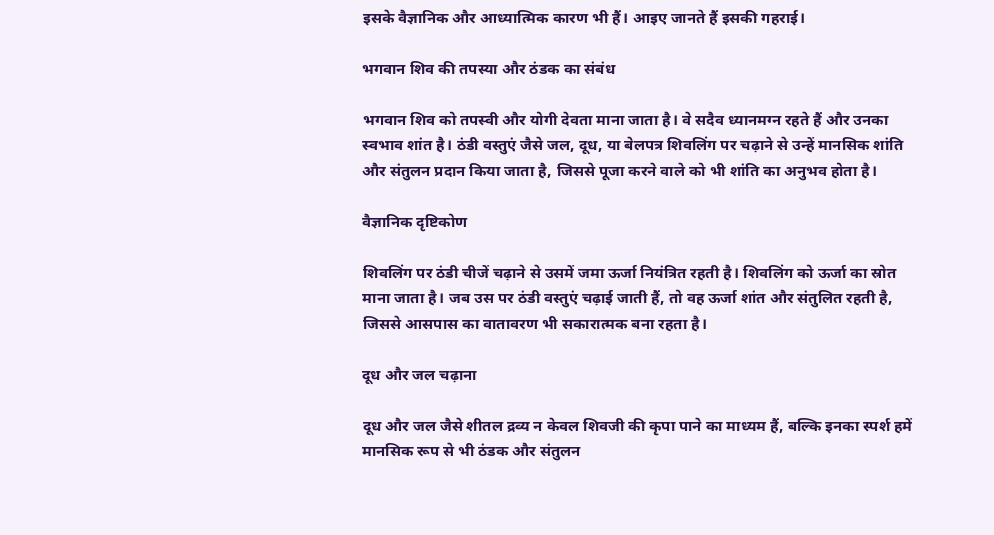इसके वैज्ञानिक और आध्यात्मिक कारण भी हैं। आइए जानते हैं इसकी गहराई।

भगवान शिव की तपस्या और ठंडक का संबंध

भगवान शिव को तपस्वी और योगी देवता माना जाता है। वे सदैव ध्यानमग्न रहते हैं और उनका स्वभाव शांत है। ठंडी वस्तुएं जैसे जल, दूध, या बेलपत्र शिवलिंग पर चढ़ाने से उन्हें मानसिक शांति और संतुलन प्रदान किया जाता है, जिससे पूजा करने वाले को भी शांति का अनुभव होता है।

वैज्ञानिक दृष्टिकोण

शिवलिंग पर ठंडी चीजें चढ़ाने से उसमें जमा ऊर्जा नियंत्रित रहती है। शिवलिंग को ऊर्जा का स्रोत माना जाता है। जब उस पर ठंडी वस्तुएं चढ़ाई जाती हैं, तो वह ऊर्जा शांत और संतुलित रहती है, जिससे आसपास का वातावरण भी सकारात्मक बना रहता है।

दूध और जल चढ़ाना

दूध और जल जैसे शीतल द्रव्य न केवल शिवजी की कृपा पाने का माध्यम हैं, बल्कि इनका स्पर्श हमें मानसिक रूप से भी ठंडक और संतुलन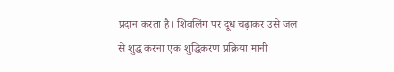प्रदान करता है। शिवलिंग पर दूध चढ़ाकर उसे जल से शुद्ध करना एक शुद्धिकरण प्रक्रिया मानी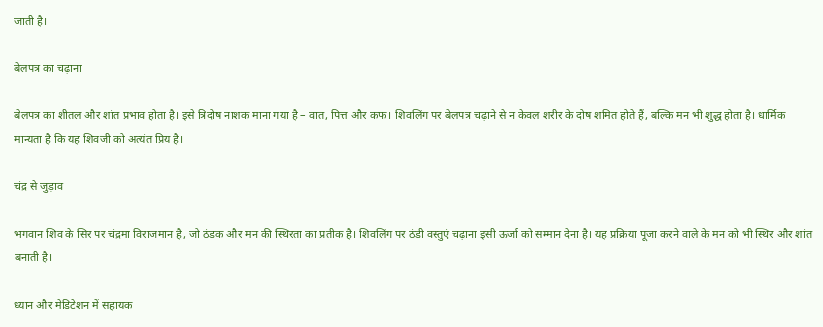जाती है।

बेलपत्र का चढ़ाना

बेलपत्र का शीतल और शांत प्रभाव होता है। इसे त्रिदोष नाशक माना गया है – वात, पित्त और कफ। शिवलिंग पर बेलपत्र चढ़ाने से न केवल शरीर के दोष शमित होते हैं, बल्कि मन भी शुद्ध होता है। धार्मिक मान्यता है कि यह शिवजी को अत्यंत प्रिय है।

चंद्र से जुड़ाव

भगवान शिव के सिर पर चंद्रमा विराजमान है, जो ठंडक और मन की स्थिरता का प्रतीक है। शिवलिंग पर ठंडी वस्तुएं चढ़ाना इसी ऊर्जा को सम्मान देना है। यह प्रक्रिया पूजा करने वाले के मन को भी स्थिर और शांत बनाती है।

ध्यान और मेडिटेशन में सहायक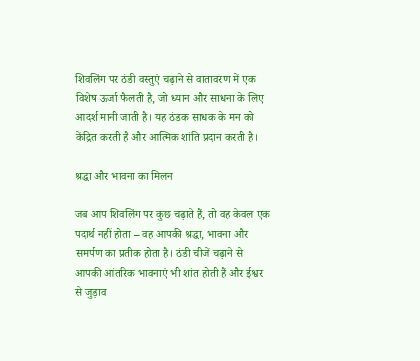शिवलिंग पर ठंडी वस्तुएं चढ़ाने से वातावरण में एक विशेष ऊर्जा फैलती है, जो ध्यान और साधना के लिए आदर्श मानी जाती है। यह ठंडक साधक के मन को केंद्रित करती है और आत्मिक शांति प्रदान करती है।

श्रद्धा और भावना का मिलन

जब आप शिवलिंग पर कुछ चढ़ाते हैं, तो वह केवल एक पदार्थ नहीं होता – वह आपकी श्रद्धा, भावना और समर्पण का प्रतीक होता है। ठंडी चीजें चढ़ाने से आपकी आंतरिक भावनाएं भी शांत होती हैं और ईश्वर से जुड़ाव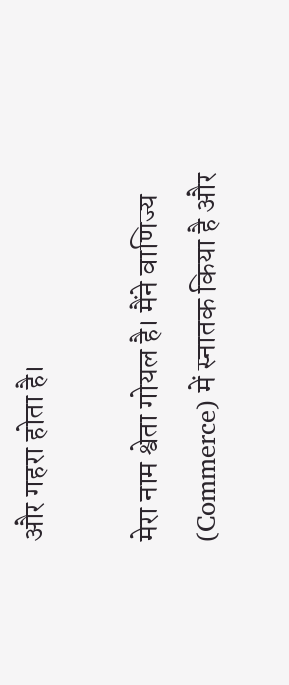और गहरा होता है।

मेरा नाम श्वेता गोयल है। मैंने वाणिज्य (Commerce) में स्नातक किया है और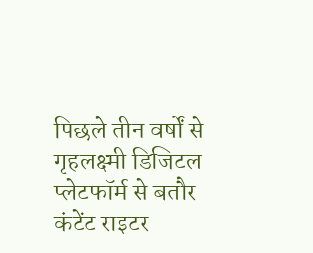पिछले तीन वर्षों से गृहलक्ष्मी डिजिटल प्लेटफॉर्म से बतौर कंटेंट राइटर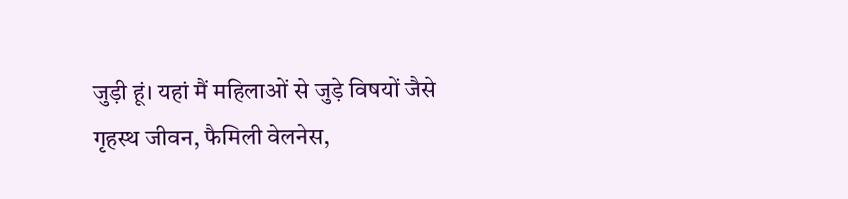जुड़ी हूं। यहां मैं महिलाओं से जुड़े विषयों जैसे गृहस्थ जीवन, फैमिली वेलनेस,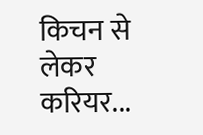किचन से लेकर करियर...